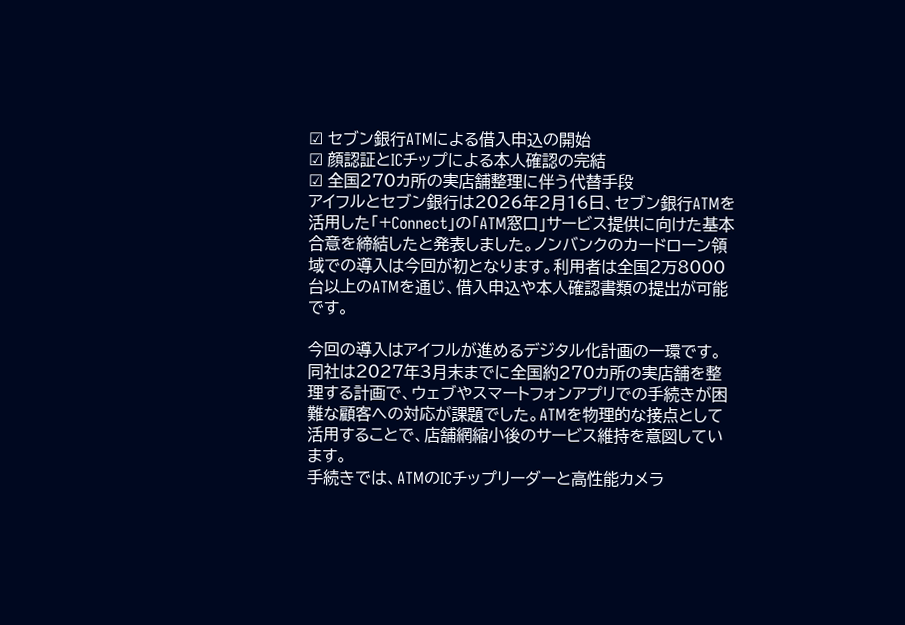☑ セブン銀行ATMによる借入申込の開始
☑ 顔認証とICチップによる本人確認の完結
☑ 全国270カ所の実店舗整理に伴う代替手段
アイフルとセブン銀行は2026年2月16日、セブン銀行ATMを活用した「+Connect」の「ATM窓口」サービス提供に向けた基本合意を締結したと発表しました。ノンバンクのカードローン領域での導入は今回が初となります。利用者は全国2万8000台以上のATMを通じ、借入申込や本人確認書類の提出が可能です。

今回の導入はアイフルが進めるデジタル化計画の一環です。同社は2027年3月末までに全国約270カ所の実店舗を整理する計画で、ウェブやスマートフォンアプリでの手続きが困難な顧客への対応が課題でした。ATMを物理的な接点として活用することで、店舗網縮小後のサービス維持を意図しています。
手続きでは、ATMのICチップリーダーと高性能カメラ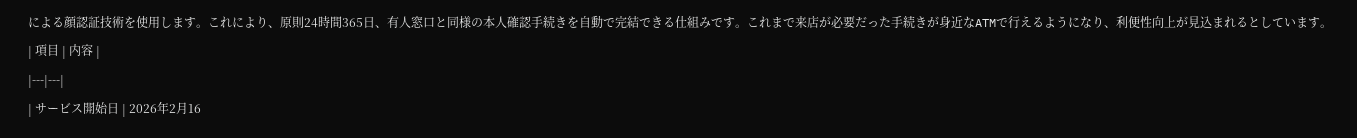による顔認証技術を使用します。これにより、原則24時間365日、有人窓口と同様の本人確認手続きを自動で完結できる仕組みです。これまで来店が必要だった手続きが身近なATMで行えるようになり、利便性向上が見込まれるとしています。
| 項目 | 内容 |
|---|---|
| サービス開始日 | 2026年2月16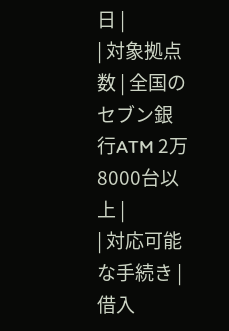日 |
| 対象拠点数 | 全国のセブン銀行ATM 2万8000台以上 |
| 対応可能な手続き | 借入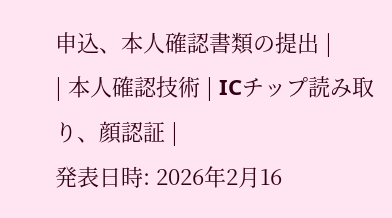申込、本人確認書類の提出 |
| 本人確認技術 | ICチップ読み取り、顔認証 |
発表日時: 2026年2月16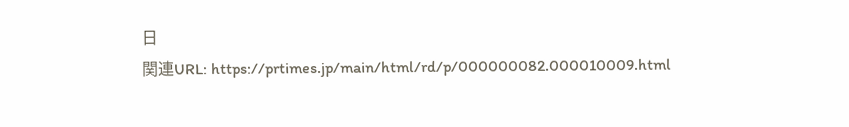日
関連URL: https://prtimes.jp/main/html/rd/p/000000082.000010009.html